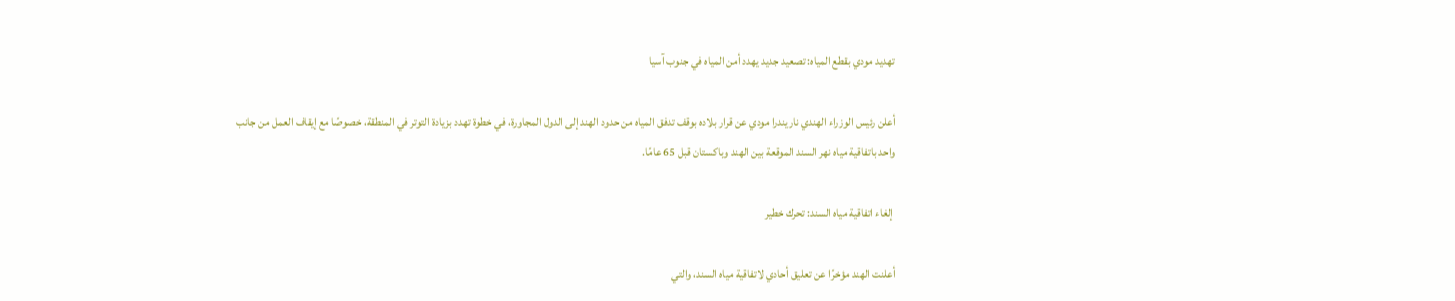تهديد مودي بقطع المياه: تصعيد جديد يهدد أمن المياه في جنوب آسيا

أعلن رئيس الوزراء الهندي ناريندرا مودي عن قرار بلاده بوقف تدفق المياه من حدود الهند إلى الدول المجاورة، في خطوة تهدد بزيادة التوتر في المنطقة، خصوصًا مع إيقاف العمل من جانب واحد باتفاقية مياه نهر السند الموقعة بين الهند وباكستان قبل 65 عامًا.

 إلغاء اتفاقية مياه السند: تحرك خطير

أعلنت الهند مؤخرًا عن تعليق أحادي لاتفاقية مياه السند، والتي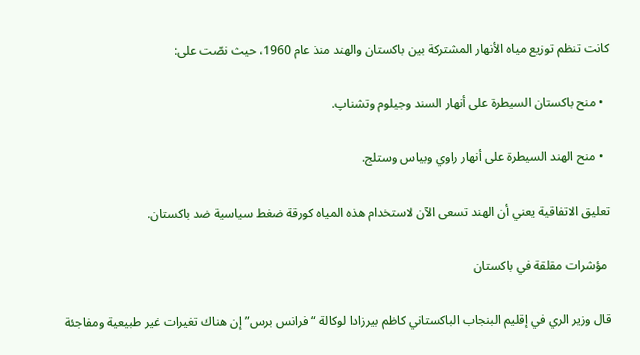كانت تنظم توزيع مياه الأنهار المشتركة بين باكستان والهند منذ عام 1960، حيث نصّت على:

  • منح باكستان السيطرة على أنهار السند وجيلوم وتشناپ.

  • منح الهند السيطرة على أنهار راوي وبياس وستلج.

تعليق الاتفاقية يعني أن الهند تسعى الآن لاستخدام هذه المياه كورقة ضغط سياسية ضد باكستان.

 مؤشرات مقلقة في باكستان

قال وزير الري في إقليم البنجاب الباكستاني كاظم بيرزادا لوكالة “فرانس برس” إن هناك تغيرات غير طبيعية ومفاجئة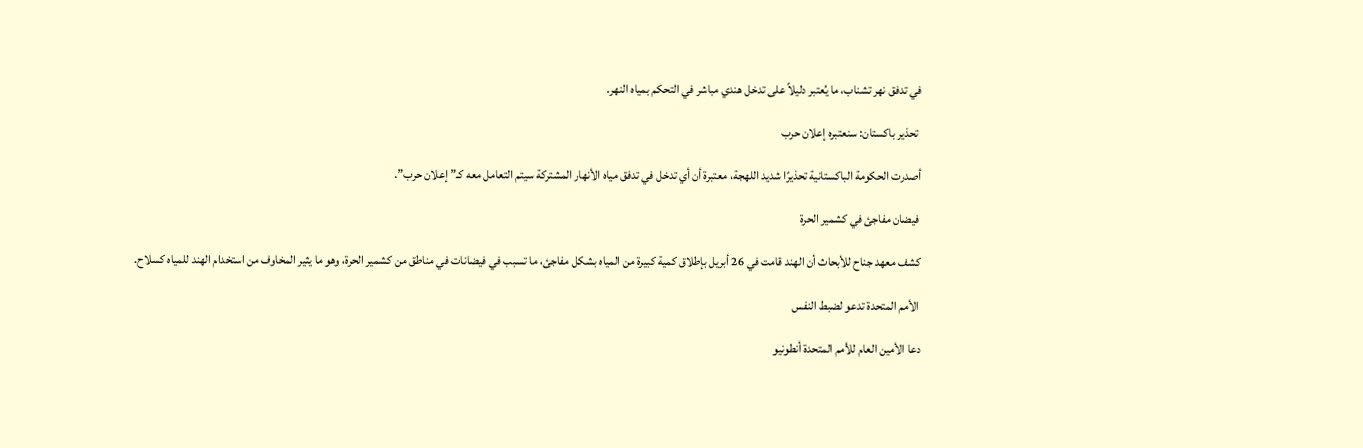في تدفق نهر تشناب، ما يُعتبر دليلاً على تدخل هندي مباشر في التحكم بمياه النهر.

 تحذير باكستان: سنعتبره إعلان حرب

أصدرت الحكومة الباكستانية تحذيرًا شديد اللهجة، معتبرة أن أي تدخل في تدفق مياه الأنهار المشتركة سيتم التعامل معه كـ”إعلان حرب”.

 فيضان مفاجئ في كشمير الحرة

كشف معهد جناح للأبحاث أن الهند قامت في 26 أبريل بإطلاق كمية كبيرة من المياه بشكل مفاجئ، ما تسبب في فيضانات في مناطق من كشمير الحرة، وهو ما يثير المخاوف من استخدام الهند للمياه كسلاح.

 الأمم المتحدة تدعو لضبط النفس

دعا الأمين العام للأمم المتحدة أنطونيو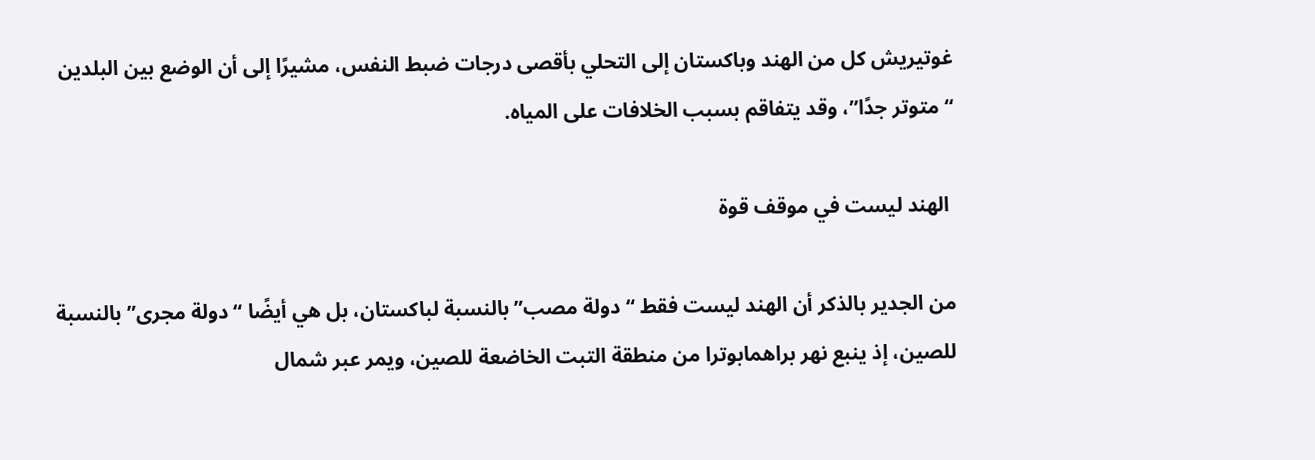غوتيريش كل من الهند وباكستان إلى التحلي بأقصى درجات ضبط النفس، مشيرًا إلى أن الوضع بين البلدين “متوتر جدًا”، وقد يتفاقم بسبب الخلافات على المياه.

 الهند ليست في موقف قوة

من الجدير بالذكر أن الهند ليست فقط “دولة مصب” بالنسبة لباكستان، بل هي أيضًا “دولة مجرى” بالنسبة للصين، إذ ينبع نهر براهمابوترا من منطقة التبت الخاضعة للصين، ويمر عبر شمال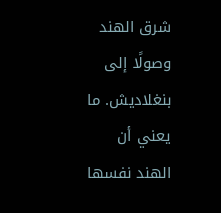شرق الهند وصولًا إلى بنغلاديش. ما يعني أن الهند نفسها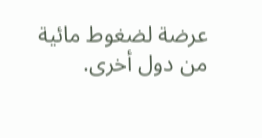عرضة لضغوط مائية من دول أخرى.